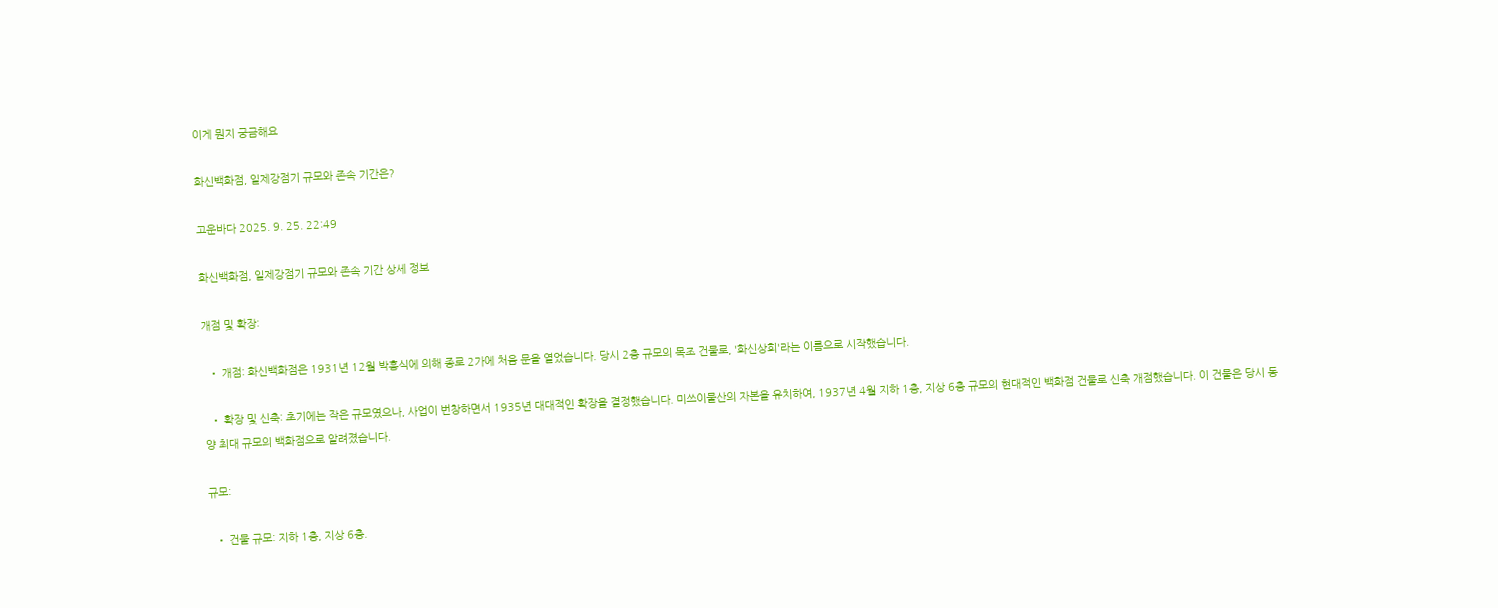이게 뭔지 궁금해요

화신백화점, 일제강점기 규모와 존속 기간은?

고운바다 2025. 9. 25. 22:49

화신백화점, 일제강점기 규모와 존속 기간 상세 정보

개점 및 확장:

  • 개점: 화신백화점은 1931년 12월 박흥식에 의해 종로 2가에 처음 문을 열었습니다. 당시 2층 규모의 목조 건물로, '화신상회'라는 이름으로 시작했습니다.

  • 확장 및 신축: 초기에는 작은 규모였으나, 사업이 번창하면서 1935년 대대적인 확장을 결정했습니다. 미쓰이물산의 자본을 유치하여, 1937년 4월 지하 1층, 지상 6층 규모의 현대적인 백화점 건물로 신축 개점했습니다. 이 건물은 당시 동양 최대 규모의 백화점으로 알려졌습니다.

규모:

  • 건물 규모: 지하 1층, 지상 6층.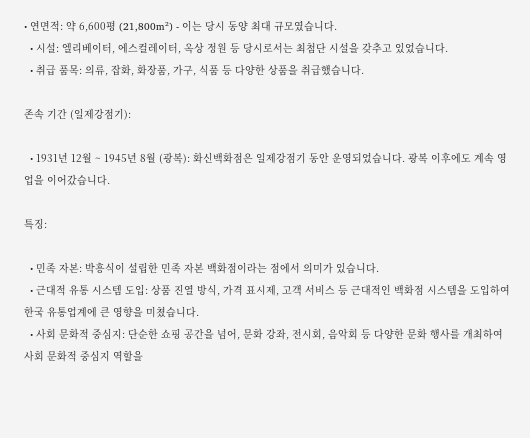• 연면적: 약 6,600평 (21,800m²) - 이는 당시 동양 최대 규모였습니다.
  • 시설: 엘리베이터, 에스컬레이터, 옥상 정원 등 당시로서는 최첨단 시설을 갖추고 있었습니다.
  • 취급 품목: 의류, 잡화, 화장품, 가구, 식품 등 다양한 상품을 취급했습니다.

존속 기간 (일제강점기):

  • 1931년 12월 ~ 1945년 8월 (광복): 화신백화점은 일제강점기 동안 운영되었습니다. 광복 이후에도 계속 영업을 이어갔습니다.

특징:

  • 민족 자본: 박흥식이 설립한 민족 자본 백화점이라는 점에서 의미가 있습니다.
  • 근대적 유통 시스템 도입: 상품 진열 방식, 가격 표시제, 고객 서비스 등 근대적인 백화점 시스템을 도입하여 한국 유통업계에 큰 영향을 미쳤습니다.
  • 사회 문화적 중심지: 단순한 쇼핑 공간을 넘어, 문화 강좌, 전시회, 음악회 등 다양한 문화 행사를 개최하여 사회 문화적 중심지 역할을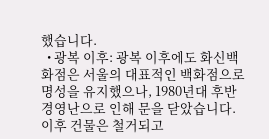했습니다.
  • 광복 이후: 광복 이후에도 화신백화점은 서울의 대표적인 백화점으로 명성을 유지했으나, 1980년대 후반 경영난으로 인해 문을 닫았습니다. 이후 건물은 철거되고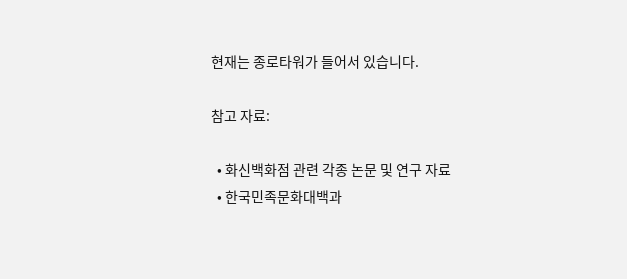현재는 종로타워가 들어서 있습니다.

참고 자료:

  • 화신백화점 관련 각종 논문 및 연구 자료
  • 한국민족문화대백과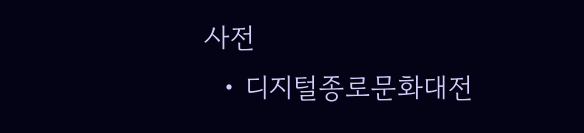사전
  • 디지털종로문화대전